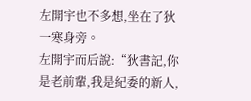左開宇也不多想,坐在了狄一寒身旁。
左開宇而后說:“狄書記,你是老前輩,我是紀委的新人,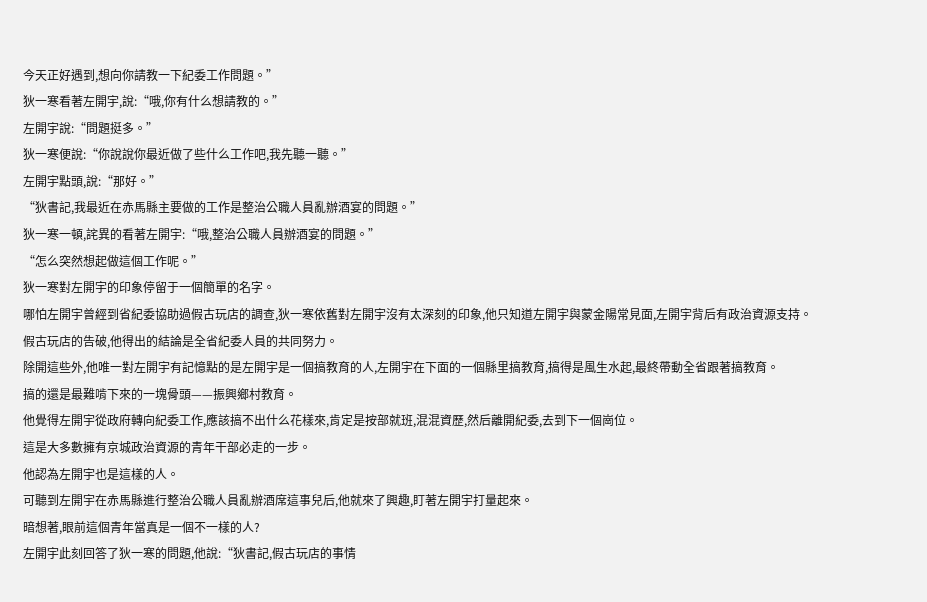今天正好遇到,想向你請教一下紀委工作問題。”
狄一寒看著左開宇,說:“哦,你有什么想請教的。”
左開宇說:“問題挺多。”
狄一寒便說:“你說說你最近做了些什么工作吧,我先聽一聽。”
左開宇點頭,說:“那好。”
“狄書記,我最近在赤馬縣主要做的工作是整治公職人員亂辦酒宴的問題。”
狄一寒一頓,詫異的看著左開宇:“哦,整治公職人員辦酒宴的問題。”
“怎么突然想起做這個工作呢。”
狄一寒對左開宇的印象停留于一個簡單的名字。
哪怕左開宇曾經到省紀委協助過假古玩店的調查,狄一寒依舊對左開宇沒有太深刻的印象,他只知道左開宇與蒙金陽常見面,左開宇背后有政治資源支持。
假古玩店的告破,他得出的結論是全省紀委人員的共同努力。
除開這些外,他唯一對左開宇有記憶點的是左開宇是一個搞教育的人,左開宇在下面的一個縣里搞教育,搞得是風生水起,最終帶動全省跟著搞教育。
搞的還是最難啃下來的一塊骨頭——振興鄉村教育。
他覺得左開宇從政府轉向紀委工作,應該搞不出什么花樣來,肯定是按部就班,混混資歷,然后離開紀委,去到下一個崗位。
這是大多數擁有京城政治資源的青年干部必走的一步。
他認為左開宇也是這樣的人。
可聽到左開宇在赤馬縣進行整治公職人員亂辦酒席這事兒后,他就來了興趣,盯著左開宇打量起來。
暗想著,眼前這個青年當真是一個不一樣的人?
左開宇此刻回答了狄一寒的問題,他說:“狄書記,假古玩店的事情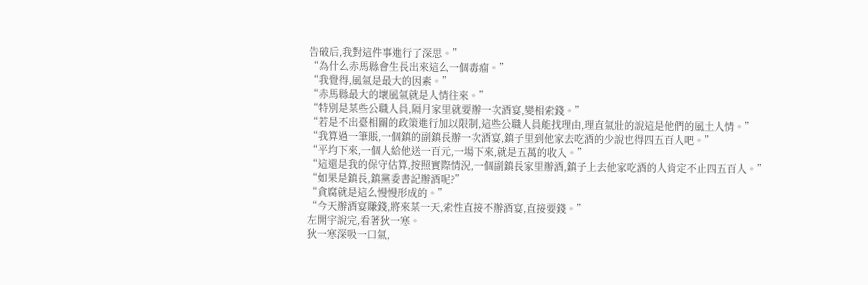告破后,我對這件事進行了深思。”
“為什么赤馬縣會生長出來這么一個毒瘤。”
“我覺得,風氣是最大的因素。”
“赤馬縣最大的壞風氣就是人情往來。”
“特別是某些公職人員,隔月家里就要辦一次酒宴,變相索錢。”
“若是不出臺相關的政策進行加以限制,這些公職人員能找理由,理直氣壯的說這是他們的風土人情。”
“我算過一筆賬,一個鎮的副鎮長辦一次酒宴,鎮子里到他家去吃酒的少說也得四五百人吧。”
“平均下來,一個人給他送一百元,一場下來,就是五萬的收入。”
“這還是我的保守估算,按照實際情況,一個副鎮長家里辦酒,鎮子上去他家吃酒的人肯定不止四五百人。”
“如果是鎮長,鎮黨委書記辦酒呢?”
“貪腐就是這么慢慢形成的。”
“今天辦酒宴賺錢,將來某一天,索性直接不辦酒宴,直接要錢。”
左開宇說完,看著狄一寒。
狄一寒深吸一口氣,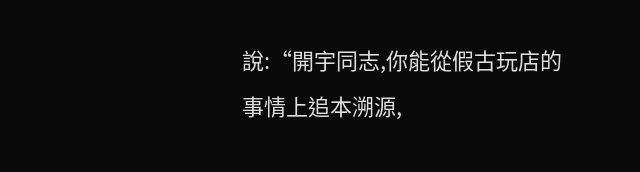說:“開宇同志,你能從假古玩店的事情上追本溯源,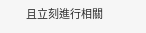且立刻進行相關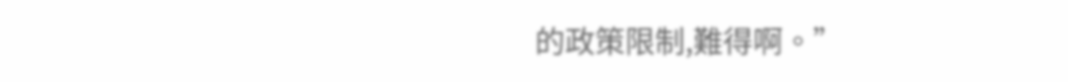的政策限制,難得啊。”